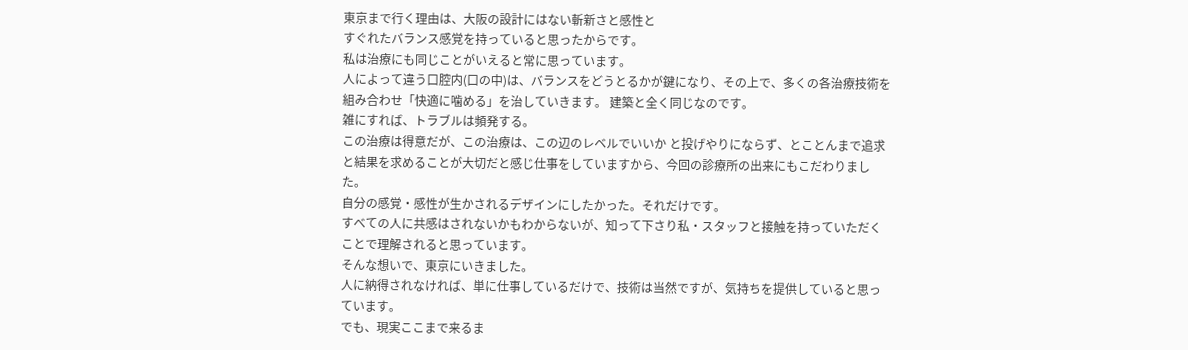東京まで行く理由は、大阪の設計にはない斬新さと感性と
すぐれたバランス感覚を持っていると思ったからです。
私は治療にも同じことがいえると常に思っています。
人によって違う口腔内(口の中)は、バランスをどうとるかが鍵になり、その上で、多くの各治療技術を組み合わせ「快適に噛める」を治していきます。 建築と全く同じなのです。
雑にすれば、トラブルは頻発する。
この治療は得意だが、この治療は、この辺のレベルでいいか と投げやりにならず、とことんまで追求と結果を求めることが大切だと感じ仕事をしていますから、今回の診療所の出来にもこだわりました。
自分の感覚・感性が生かされるデザインにしたかった。それだけです。
すべての人に共感はされないかもわからないが、知って下さり私・スタッフと接触を持っていただくことで理解されると思っています。
そんな想いで、東京にいきました。
人に納得されなければ、単に仕事しているだけで、技術は当然ですが、気持ちを提供していると思っています。
でも、現実ここまで来るま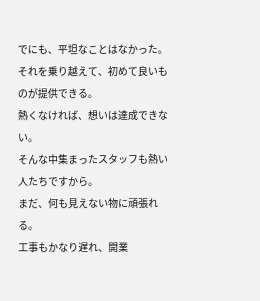でにも、平坦なことはなかった。
それを乗り越えて、初めて良いものが提供できる。
熱くなければ、想いは達成できない。
そんな中集まったスタッフも熱い人たちですから。
まだ、何も見えない物に頑張れる。
工事もかなり遅れ、開業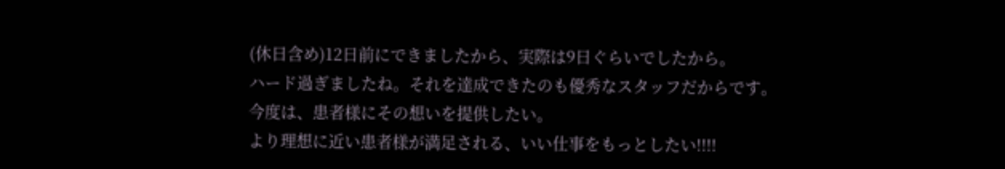(休日含め)12日前にできましたから、実際は9日ぐらいでしたから。
ハード過ぎましたね。それを達成できたのも優秀なスタッフだからです。
今度は、患者様にその想いを提供したい。
より理想に近い患者様が満足される、いい仕事をもっとしたい!!!!